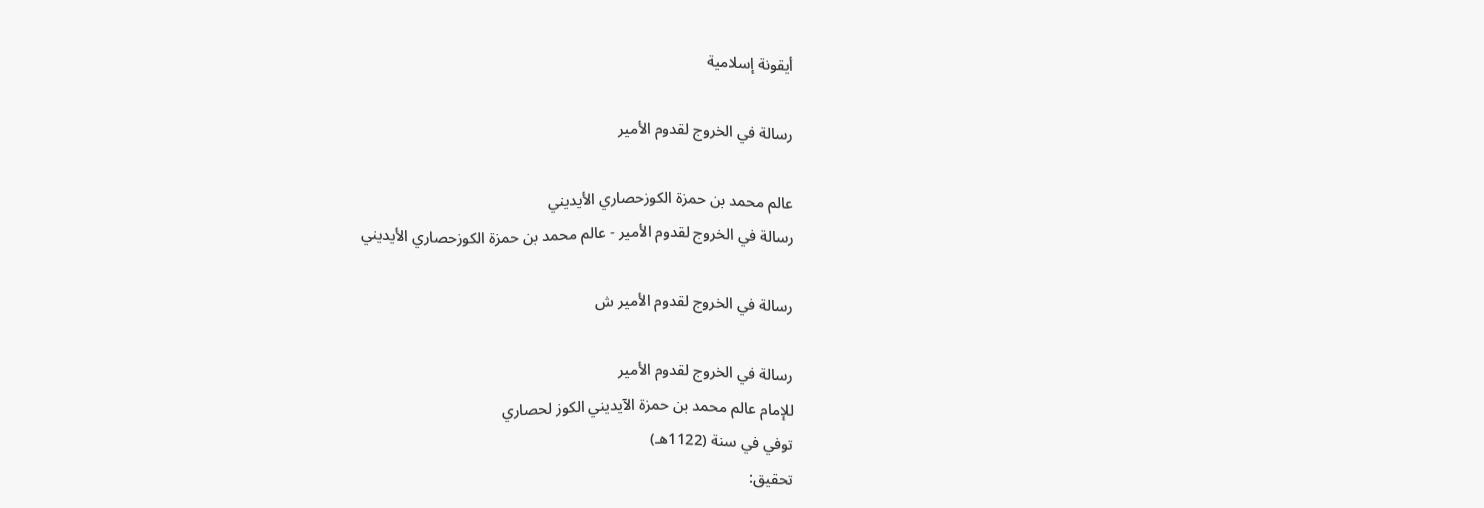أيقونة إسلامية

رسالة في الخروج لقدوم الأمير

عالم محمد بن حمزة الكوزحصاري الأيديني
رسالة في الخروج لقدوم الأمير - عالم محمد بن حمزة الكوزحصاري الأيديني

رسالة في الخروج لقدوم الأمير ش

رسالة في الخروج لقدوم الأمير
للإمام عالم محمد بن حمزة الآيديني الكوز لحصاري
توفي في سنة (1122هـ)
تحقيق: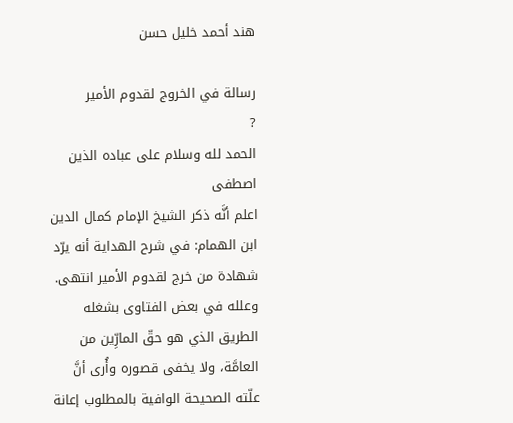هند أحمد خليل حسن

رسالة في الخروج لقدوم الأمير
?
الحمد لله وسلام على عباده الذين اصطفى
اعلم أنَّه ذكر الشيخ الإمام كمال الدين ابن الهمام: في شرح الهداية أنه يرّد شهادة من خرج لقدوم الأمير انتهى.
وعلله في بعض الفتاوى بشغله الطريق الذي هو حقّ المارِّين من العامَّة، ولا يخفى قصوره وأُرى أنَّ علّته الصحيحة الوافية بالمطلوب إعانة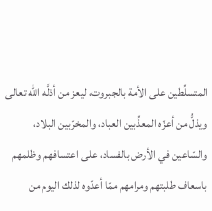المتسلِّطين على الأمة بالجبروت، ليعز من أذلَّه الله تعالى ويذلُّ من أعزّه المعذِّبين العباد، والمخرّبين البلاد، والسّاعين في الأرض بالفساد، على اعتسافهم وظلمهم باسعاف طلبتهم ومرامهم ممّا أعدّوه لذلك اليوم من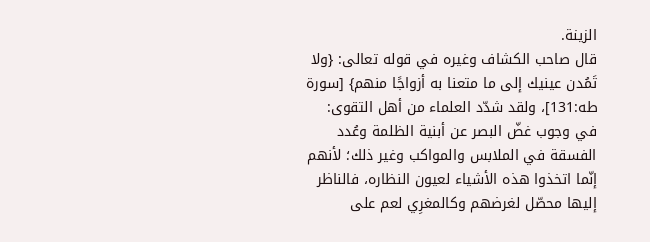الزينة.
قال صاحب الكشاف وغيره في قوله تعالى: {ولا تَمُدن عينيك إلى ما متعنا به أزواجًا منهم} [سورة طه:131]، ولقد شدّد العلماء من أهل التقوى: في وجوب غضّ البصر عن أبنية الظلمة وعُدد الفسقة في الملابس والمواكب وغير ذلك؛ لأنهم إنّما اتخذوا هذه الأشياء لعيون النظاره، فالناظر إليها محصّل لغرضهم وكالمغرِي لعم على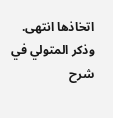اتخاذها انتهى.
وذكر المتولي في شرح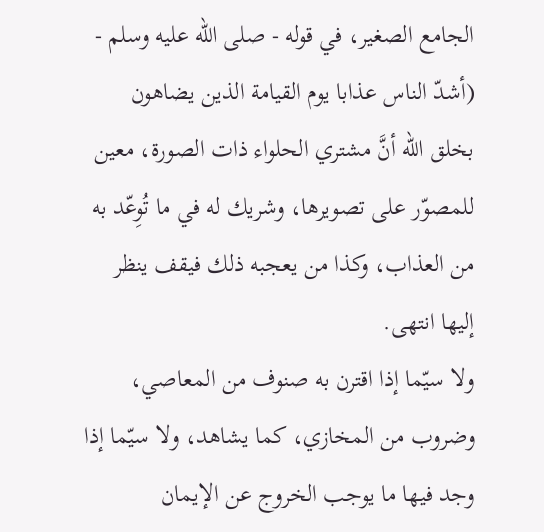الجامع الصغير، في قوله - صلى الله عليه وسلم - (أشدّ الناس عذابا يوم القيامة الذين يضاهون بخلق الله أنَّ مشتري الحلواء ذات الصورة، معين للمصوّر على تصويرها، وشريك له في ما تُوِعّد به من العذاب، وكذا من يعجبه ذلك فيقف ينظر إليها انتهى.
ولا سيّما إذا اقترن به صنوف من المعاصي، وضروب من المخازي، كما يشاهد، ولا سيّما إذا وجد فيها ما يوجب الخروج عن الإيمان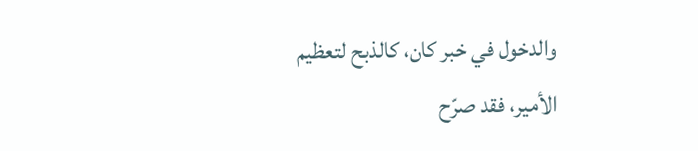والدخول في خبر كان، كالذبح لتعظيم الأمير، فقد صرّح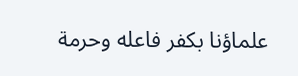علماؤنا بكفر فاعله وحرمة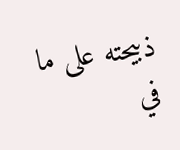ذبيحته على ما في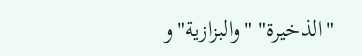"الذخيرة" "والبزازية"و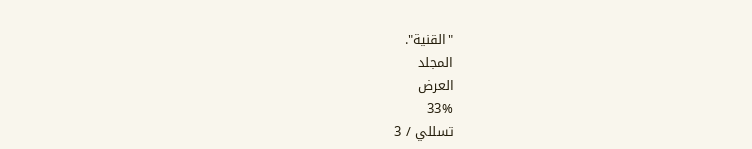"القنية".
المجلد
العرض
33%
تسللي / 3